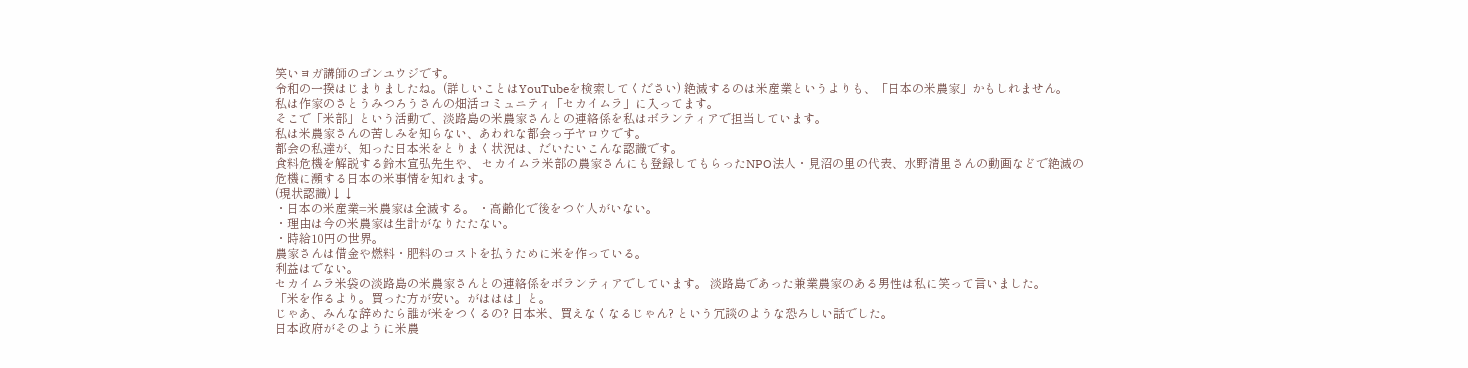笑いヨガ講師のゴンユウジです。
令和の一揆はじまりましたね。(詳しいことはYouTubeを検索してください) 絶滅するのは米産業というよりも、「日本の米農家」かもしれません。
私は作家のさとうみつろうさんの畑活コミュニティ「セカイムラ」に入ってます。
そこで「米部」という活動で、淡路島の米農家さんとの連絡係を私はボランティアで担当しています。
私は米農家さんの苦しみを知らない、あわれな都会っ子ヤロウです。
都会の私達が、知った日本米をとりまく状況は、だいたいこんな認識です。
食料危機を解説する鈴木宣弘先生や、 セカイムラ米部の農家さんにも登録してもらったNPO法人・見沼の里の代表、水野清里さんの動画などで絶滅の危機に瀕する日本の米事情を知れます。
(現状認識)↓↓
・日本の米産業=米農家は全滅する。 ・高齢化で後をつぐ人がいない。
・理由は今の米農家は生計がなりたたない。
・時給10円の世界。
農家さんは借金や燃料・肥料のコストを払うために米を作っている。
利益はでない。
セカイムラ米袋の淡路島の米農家さんとの連絡係をボランティアでしています。 淡路島であった兼業農家のある男性は私に笑って言いました。
「米を作るより。買った方が安い。がははは」と。
じゃあ、みんな辞めたら誰が米をつくるの? 日本米、買えなくなるじゃん? という冗談のような恐ろしい話でした。
日本政府がそのように米農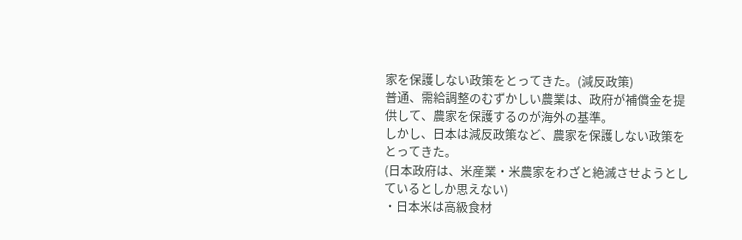家を保護しない政策をとってきた。(減反政策)
普通、需給調整のむずかしい農業は、政府が補償金を提供して、農家を保護するのが海外の基準。
しかし、日本は減反政策など、農家を保護しない政策をとってきた。
(日本政府は、米産業・米農家をわざと絶滅させようとしているとしか思えない)
・日本米は高級食材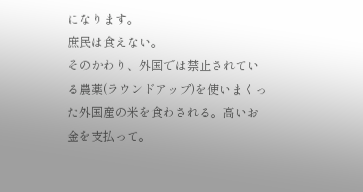になります。
庶民は食えない。
そのかわり、外国では禁止されている農薬(ラウンドアップ)を使いまくった外国産の米を食わされる。高いお金を支払って。